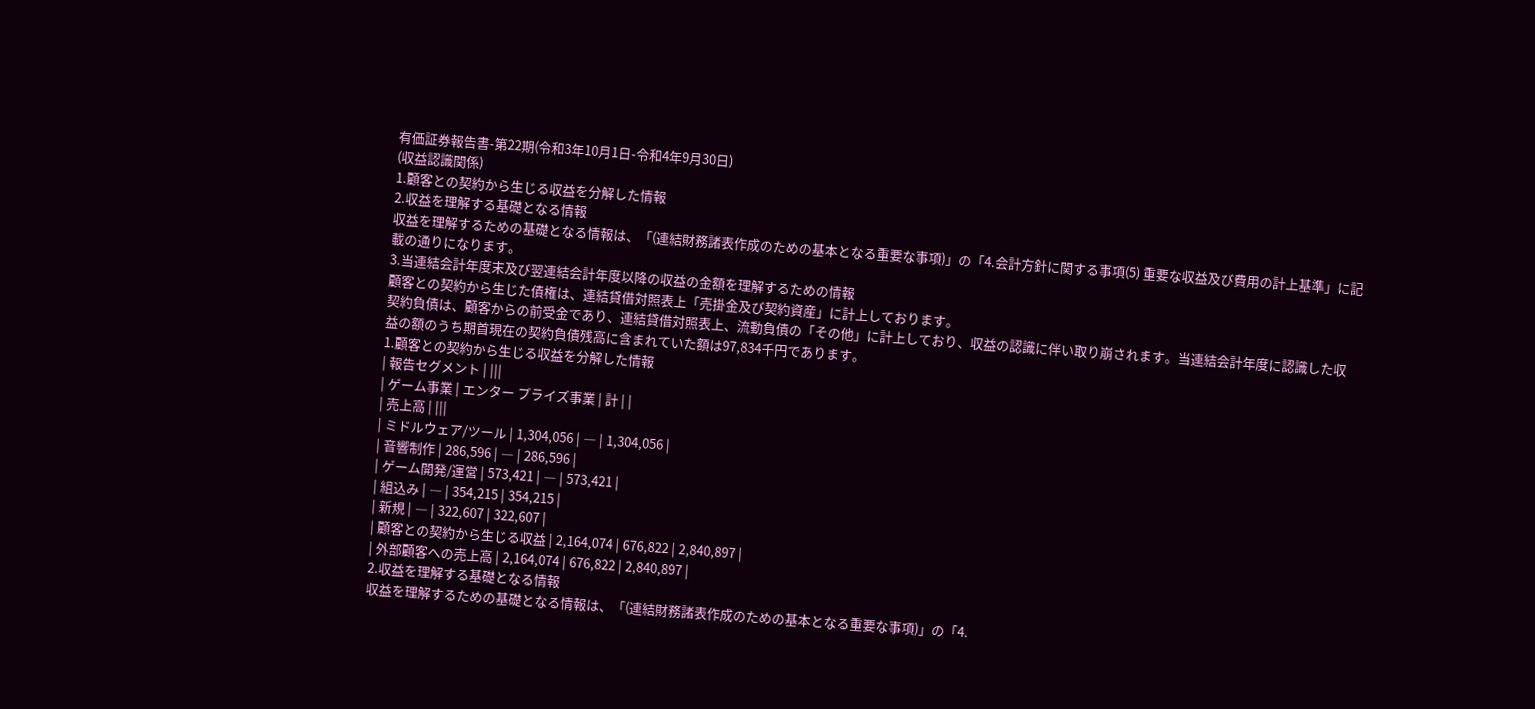有価証券報告書-第22期(令和3年10月1日-令和4年9月30日)
(収益認識関係)
1.顧客との契約から生じる収益を分解した情報
2.収益を理解する基礎となる情報
収益を理解するための基礎となる情報は、「(連結財務諸表作成のための基本となる重要な事項)」の「4.会計方針に関する事項(5) 重要な収益及び費用の計上基準」に記載の通りになります。
3.当連結会計年度末及び翌連結会計年度以降の収益の金額を理解するための情報
顧客との契約から生じた債権は、連結貸借対照表上「売掛金及び契約資産」に計上しております。
契約負債は、顧客からの前受金であり、連結貸借対照表上、流動負債の「その他」に計上しており、収益の認識に伴い取り崩されます。当連結会計年度に認識した収益の額のうち期首現在の契約負債残高に含まれていた額は97,834千円であります。
1.顧客との契約から生じる収益を分解した情報
| 報告セグメント | |||
| ゲーム事業 | エンター プライズ事業 | 計 | |
| 売上高 | |||
| ミドルウェア/ツール | 1,304,056 | ― | 1,304,056 |
| 音響制作 | 286,596 | ― | 286,596 |
| ゲーム開発/運営 | 573,421 | ― | 573,421 |
| 組込み | ― | 354,215 | 354,215 |
| 新規 | ― | 322,607 | 322,607 |
| 顧客との契約から生じる収益 | 2,164,074 | 676,822 | 2,840,897 |
| 外部顧客への売上高 | 2,164,074 | 676,822 | 2,840,897 |
2.収益を理解する基礎となる情報
収益を理解するための基礎となる情報は、「(連結財務諸表作成のための基本となる重要な事項)」の「4.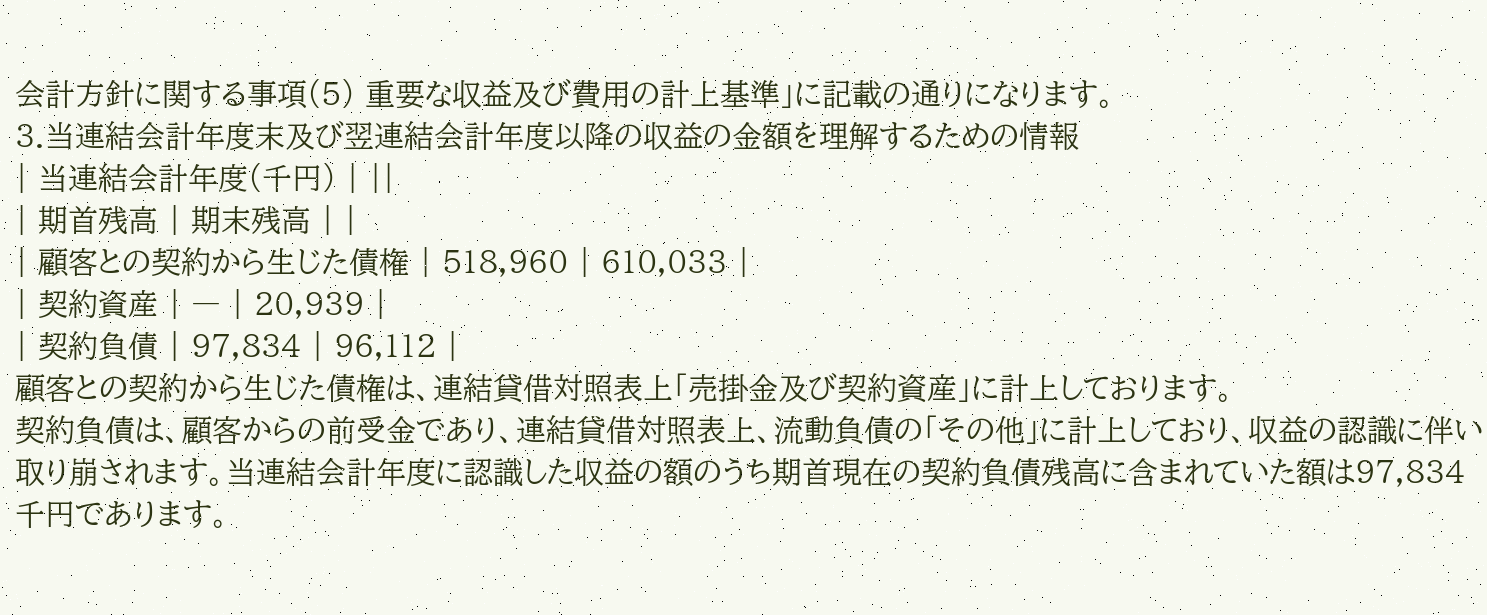会計方針に関する事項(5) 重要な収益及び費用の計上基準」に記載の通りになります。
3.当連結会計年度末及び翌連結会計年度以降の収益の金額を理解するための情報
| 当連結会計年度(千円) | ||
| 期首残高 | 期末残高 | |
| 顧客との契約から生じた債権 | 518,960 | 610,033 |
| 契約資産 | ― | 20,939 |
| 契約負債 | 97,834 | 96,112 |
顧客との契約から生じた債権は、連結貸借対照表上「売掛金及び契約資産」に計上しております。
契約負債は、顧客からの前受金であり、連結貸借対照表上、流動負債の「その他」に計上しており、収益の認識に伴い取り崩されます。当連結会計年度に認識した収益の額のうち期首現在の契約負債残高に含まれていた額は97,834千円であります。